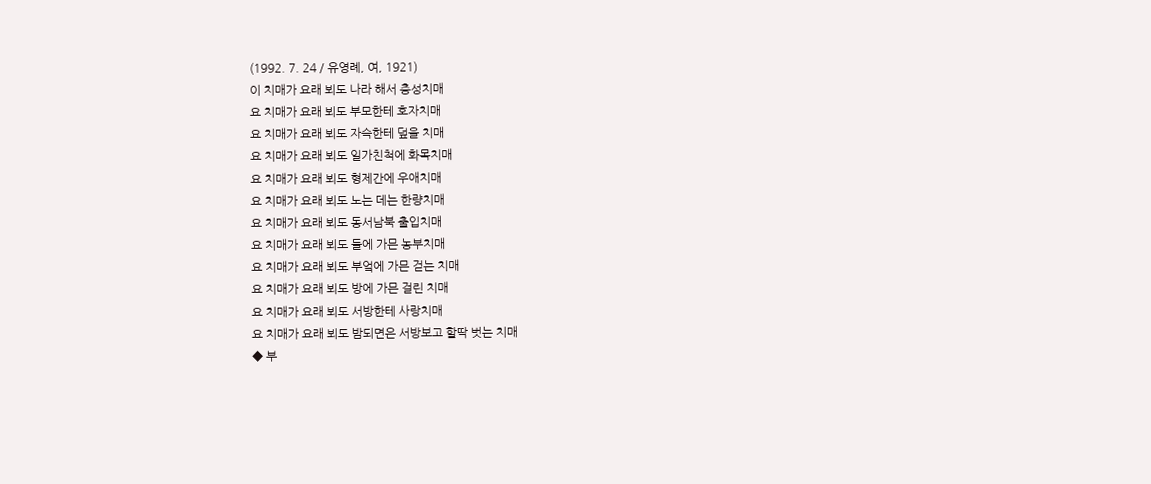(1992. 7. 24 / 유영례, 여, 1921)
이 치매가 요래 뵈도 나라 해서 충성치매
요 치매가 요래 뵈도 부모한테 호자치매
요 치매가 요래 뵈도 자슥한테 덮을 치매
요 치매가 요래 뵈도 일가친척에 화목치매
요 치매가 요래 뵈도 형제간에 우애치매
요 치매가 요래 뵈도 노는 데는 한량치매
요 치매가 요래 뵈도 동서남북 출입치매
요 치매가 요래 뵈도 들에 가믄 농부치매
요 치매가 요래 뵈도 부엌에 가믄 걷는 치매
요 치매가 요래 뵈도 방에 가믄 걸린 치매
요 치매가 요래 뵈도 서방한테 사랑치매
요 치매가 요래 뵈도 밤되면은 서방보고 할딱 벗는 치매
◆ 부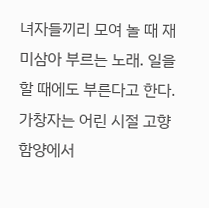녀자들끼리 모여 놀 때 재미삼아 부르는 노래. 일을 할 때에도 부른다고 한다. 가창자는 어린 시절 고향 함양에서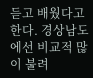듣고 배웠다고 한다. 경상남도에선 비교적 많이 불려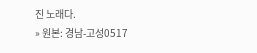진 노래다.
» 원본: 경남-고성0517